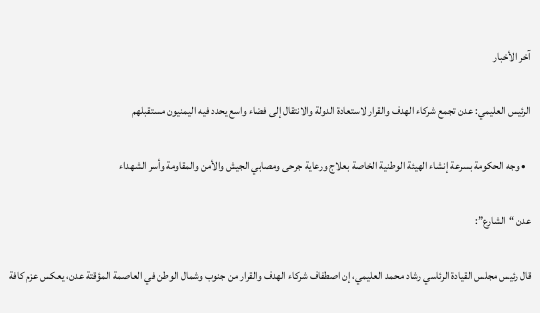آخر الأخبار

الرئيس العليمي: عدن تجمع شركاء الهدف والقرار لاستعادة الدولة والانتقال إلى فضاء واسع يحدد فيه اليمنيون مستقبلهم

  • وجه الحكومة بسرعة إنشاء الهيئة الوطنية الخاصة بعلاج ورعاية جرحى ومصابي الجيش والأمن والمقاومة وأسر الشهداء

عدن “الشارع”:

قال رئيس مجلس القيادة الرئاسي رشاد محمد العليمي، إن اصطفاف شركاء الهدف والقرار من جنوب وشمال الوطن في العاصمة المؤقتة عدن، يعكس عزم كافة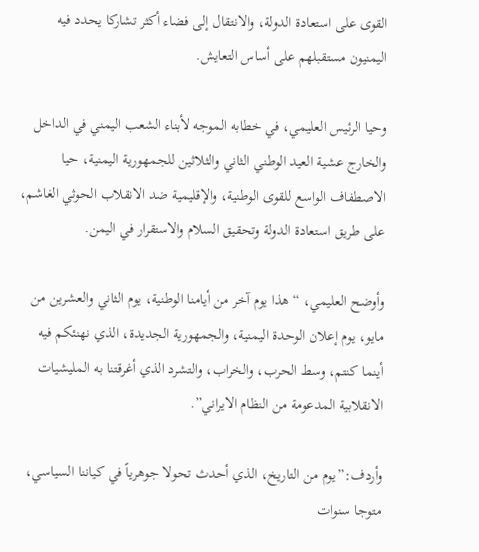القوى على استعادة الدولة، والانتقال إلى فضاء أكثر تشاركا يحدد فيه اليمنيون مستقبلهم على أساس التعايش.

وحيا الرئيس العليمي، في خطابه الموجه لأبناء الشعب اليمني في الداخل والخارج عشية العيد الوطني الثاني والثلاثين للجمهورية اليمنية، حيا الاصطفاف الواسع للقوى الوطنية، والإقليمية ضد الانقلاب الحوثي الغاشم، على طريق استعادة الدولة وتحقيق السلام والاستقرار في اليمن.

وأوضح العليمي، “هذا يوم آخر من أيامنا الوطنية، يوم الثاني والعشرين من مايو، يوم إعلان الوحدة اليمنية، والجمهورية الجديدة، الذي نهنئكم فيه أينما كنتم، وسط الحرب، والخراب، والتشرد الذي أغرقتنا به المليشيات الانقلابية المدعومة من النظام الايراني”.

وأردف:”يوم من التاريخ، الذي أحدث تحولا جوهرياً في كياننا السياسي، متوجا سنوات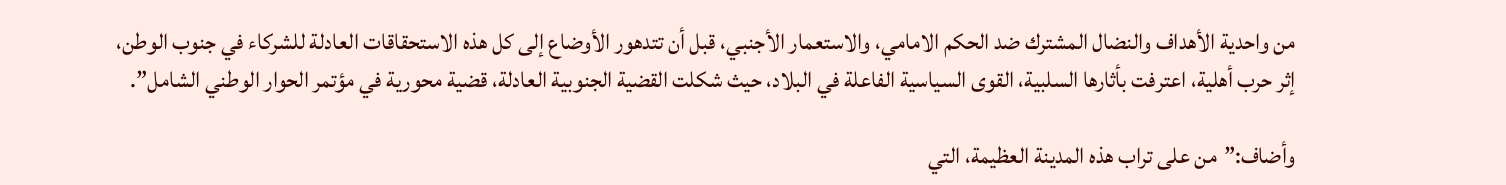من واحدية الأهداف والنضال المشترك ضد الحكم الامامي، والاستعمار الأجنبي، قبل أن تتدهور الأوضاع إلى كل هذه الاستحقاقات العادلة للشركاء في جنوب الوطن، إثر حرب أهلية، اعترفت بأثارها السلبية، القوى السياسية الفاعلة في البلاد، حيث شكلت القضية الجنوبية العادلة، قضية محورية في مؤتمر الحوار الوطني الشامل”.

وأضاف:”من على تراب هذه المدينة العظيمة، التي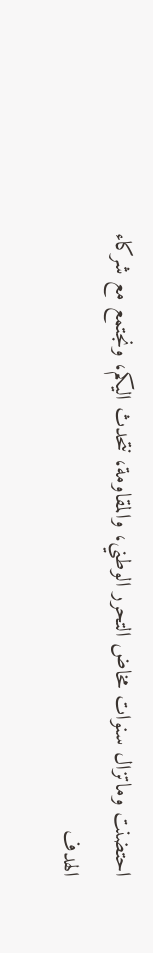احتضنت وماتزال سنوات مخاض التحرر الوطني، والمقاومة، نتحدث اليكم، ونجتمع مع شركاء الهدف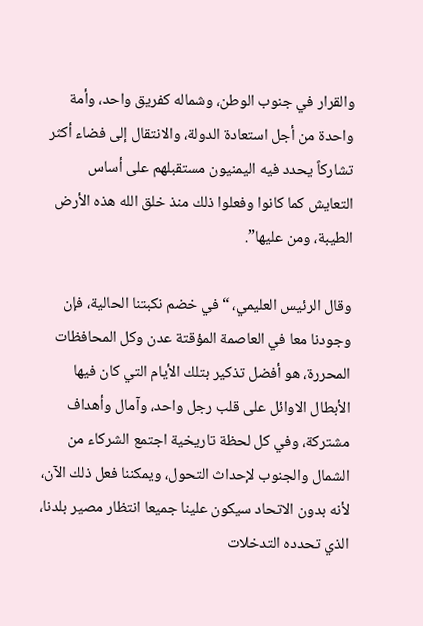والقرار في جنوب الوطن، وشماله كفريق واحد، وأمة واحدة من أجل استعادة الدولة، والانتقال إلى فضاء أكثر تشاركاً يحدد فيه اليمنيون مستقبلهم على أساس التعايش كما كانوا وفعلوا ذلك منذ خلق الله هذه الأرض الطيبة، ومن عليها”.

وقال الرئيس العليمي، “في خضم نكبتنا الحالية، فإن وجودنا معا في العاصمة المؤقتة عدن وكل المحافظات المحررة، هو أفضل تذكير بتلك الأيام التي كان فيها الأبطال الاوائل على قلب رجل واحد، وآمال وأهداف مشتركة، وفي كل لحظة تاريخية اجتمع الشركاء من الشمال والجنوب لإحداث التحول، ويمكننا فعل ذلك الآن، لأنه بدون الاتحاد سيكون علينا جميعا انتظار مصير بلدنا، الذي تحدده التدخلات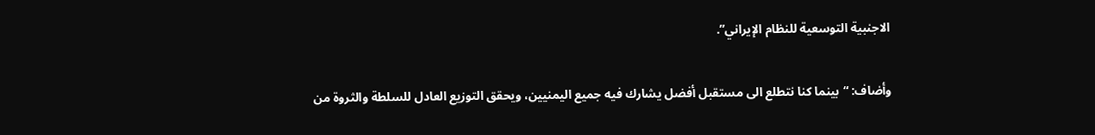الاجنبية التوسعية للنظام الإيراني”.

وأضاف: “بينما كنا نتطلع الى مستقبل أفضل يشارك فيه جميع اليمنيين، ويحقق التوزيع العادل للسلطة والثروة من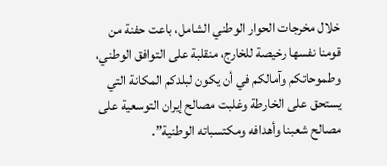خلال مخرجات الحوار الوطني الشامل، باعت حفنة من قومنا نفسها رخيصة للخارج، منقلبة على التوافق الوطني، وطموحاتكم وآمالكم في أن يكون لبلدكم المكانة التي يستحق على الخارطة وغلبت مصالح إيران التوسعية على مصالح شعبنا وأهدافه ومكتسباته الوطنية”.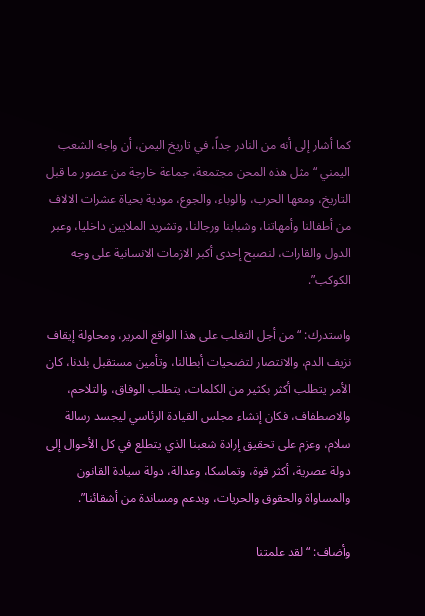كما أشار إلى أنه من النادر جداً، في تاريخ اليمن، أن واجه الشعب اليمني “مثل هذه المحن مجتمعة، جماعة خارجة من عصور ما قبل التاريخ، ومعها الحرب، والوباء، والجوع، مودية بحياة عشرات الالاف من أطفالنا وأمهاتنا، وشبابنا ورجالنا، وتشريد الملايين داخليا، وعبر الدول والقارات، لنصبح إحدى أكبر الازمات الانسانية على وجه الكوكب”.

واستدرك: “من أجل التغلب على هذا الواقع المرير، ومحاولة إيقاف نزيف الدم، والانتصار لتضحيات أبطالنا، وتأمين مستقبل بلدنا، كان الأمر يتطلب أكثر بكثير من الكلمات، يتطلب الوفاق، والتلاحم، والاصطفاف، فكان إنشاء مجلس القيادة الرئاسي ليجسد رسالة سلام، وعزم على تحقيق إرادة شعبنا الذي يتطلع في كل الأحوال إلى دولة عصرية، أكثر قوة، وتماسكا، وعدالة، دولة سيادة القانون والمساواة والحقوق والحريات، وبدعم ومساندة من أشقائنا”.

وأضاف: “لقد علمتنا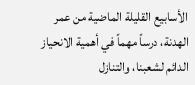الأسابيع القليلة الماضية من عمر الهدنة، درساً مهماً في أهمية الانحياز الدائم لشعبنا، والتنازل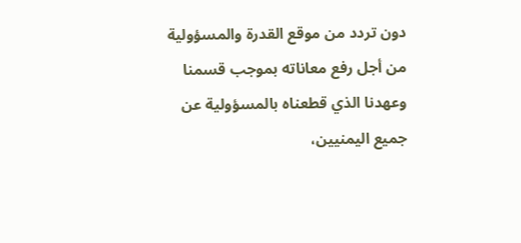دون تردد من موقع القدرة والمسؤولية من أجل رفع معاناته بموجب قسمنا وعهدنا الذي قطعناه بالمسؤولية عن جميع اليمنيين،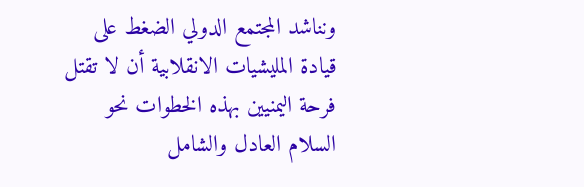ونناشد المجتمع الدولي الضغط على قيادة المليشيات الانقلابية أن لا تقتل فرحة اليمنيين بهذه الخطوات نحو السلام العادل والشامل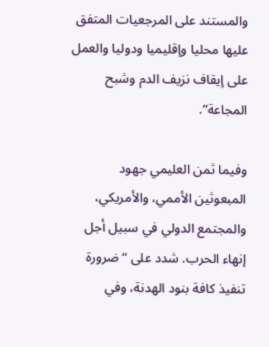والمستند على المرجعيات المتفق عليها محليا وإقليميا ودوليا والعمل على إيقاف نزيف الدم وشبح المجاعة”.

وفيما ثمن العليمي جهود المبعوثين الأممي، والأمريكي، والمجتمع الدولي في سبيل أجل إنهاء الحرب. شدد على “ضرورة تنفيذ كافة بنود الهدنة، وفي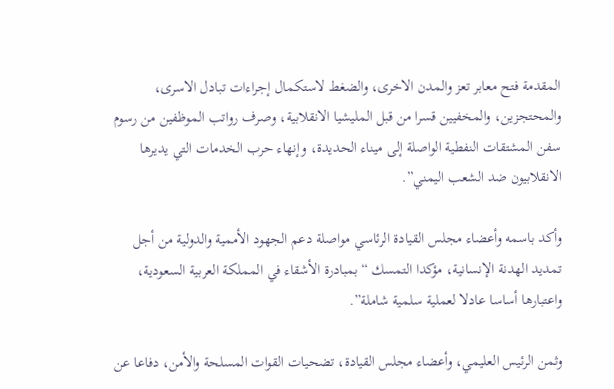المقدمة فتح معابر تعز والمدن الاخرى، والضغط لاستكمال إجراءات تبادل الاسرى، والمحتجزين، والمخفيين قسرا من قبل المليشيا الانقلابية، وصرف رواتب الموظفين من رسوم سفن المشتقات النفطية الواصلة إلى ميناء الحديدة، وإنهاء حرب الخدمات التي يديرها الانقلابيون ضد الشعب اليمني”.

وأكد باسمه وأعضاء مجلس القيادة الرئاسي مواصلة دعم الجهود الأممية والدولية من أجل تمديد الهدنة الإنسانية، مؤكدا التمسك “بمبادرة الأشقاء في المملكة العربية السعودية، واعتبارها أساسا عادلا لعملية سلمية شاملة”.

وثمن الرئيس العليمي، وأعضاء مجلس القيادة، تضحيات القوات المسلحة والأمن، دفاعا عن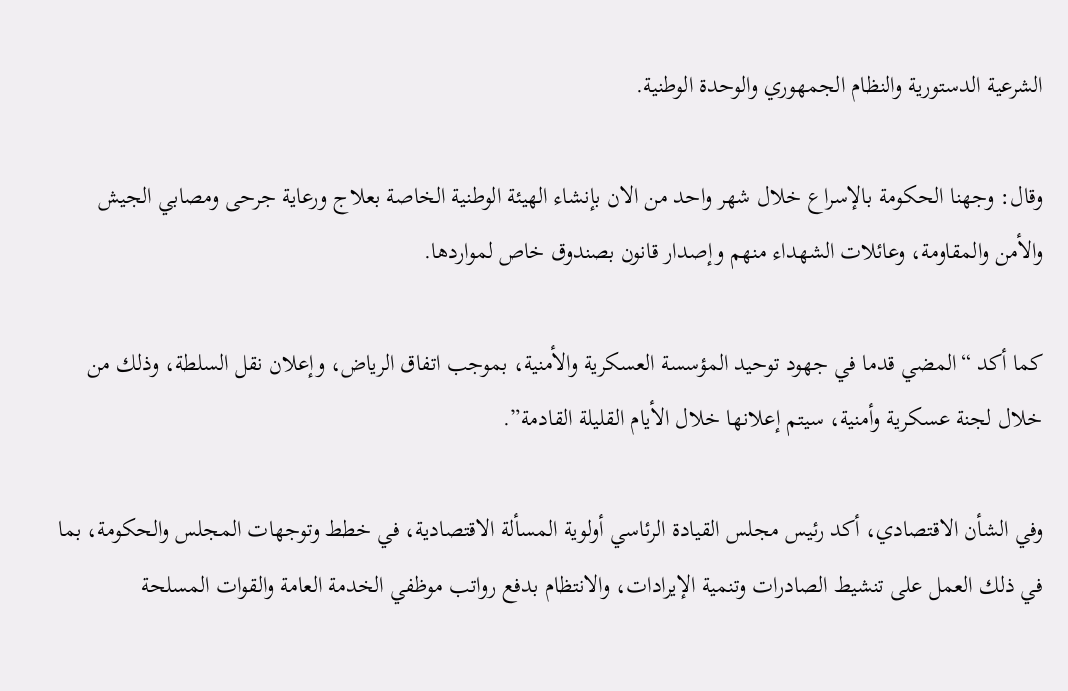الشرعية الدستورية والنظام الجمهوري والوحدة الوطنية.

وقال: وجهنا الحكومة بالإسراع خلال شهر واحد من الان بإنشاء الهيئة الوطنية الخاصة بعلاج ورعاية جرحى ومصابي الجيش والأمن والمقاومة، وعائلات الشهداء منهم وإصدار قانون بصندوق خاص لمواردها.

كما أكد “المضي قدما في جهود توحيد المؤسسة العسكرية والأمنية، بموجب اتفاق الرياض، وإعلان نقل السلطة، وذلك من خلال لجنة عسكرية وأمنية، سيتم إعلانها خلال الأيام القليلة القادمة”.

وفي الشأن الاقتصادي، أكد رئيس مجلس القيادة الرئاسي أولوية المسألة الاقتصادية، في خطط وتوجهات المجلس والحكومة، بما في ذلك العمل على تنشيط الصادرات وتنمية الإيرادات، والانتظام بدفع رواتب موظفي الخدمة العامة والقوات المسلحة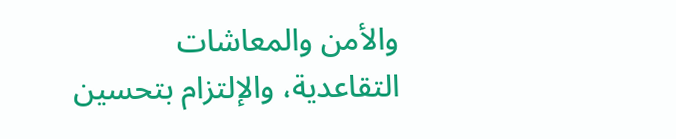والأمن والمعاشات التقاعدية، والإلتزام بتحسين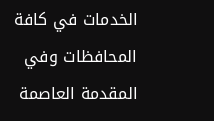الخدمات في كافة المحافظات وفي المقدمة العاصمة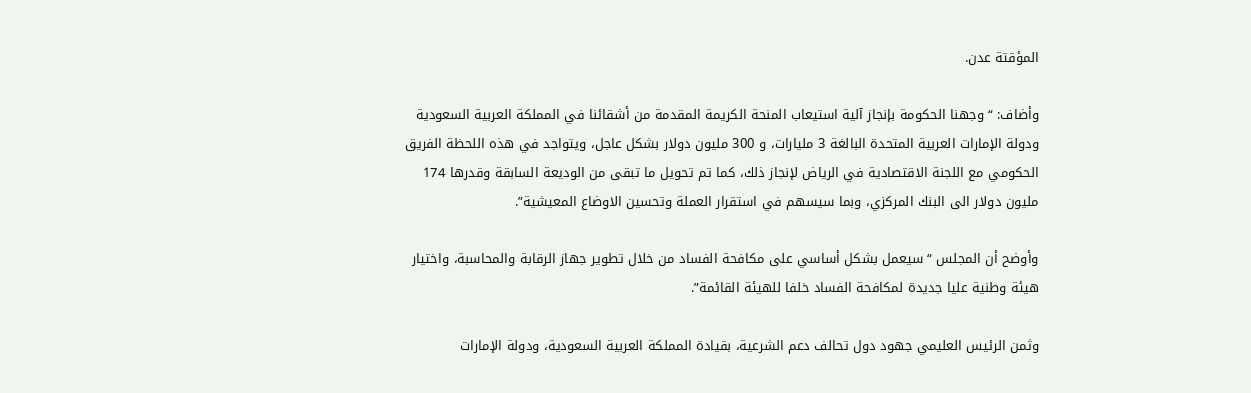المؤقتة عدن.

وأضاف: “وجهنا الحكومة بإنجاز آلية استيعاب المنحة الكريمة المقدمة من أشقائنا في المملكة العربية السعودية ودولة الإمارات العربية المتحدة البالغة 3 مليارات، و 300 مليون دولار بشكل عاجل، ويتواجد في هذه اللحظة الفريق الحكومي مع اللجنة الاقتصادية في الرياض لإنجاز ذلك، كما تم تحويل ما تبقى من الوديعة السابقة وقدرها 174 مليون دولار الى البنك المركزي، وبما سيسهم في استقرار العملة وتحسين الاوضاع المعيشية”.

وأوضح أن المجلس “سيعمل بشكل أساسي على مكافحة الفساد من خلال تطوير جهاز الرقابة والمحاسبة، واختيار هيئة وطنية عليا جديدة لمكافحة الفساد خلفا للهيئة القائمة”.

وثمن الرئيس العليمي جهود دول تحالف دعم الشرعية، بقيادة المملكة العربية السعودية، ودولة الإمارات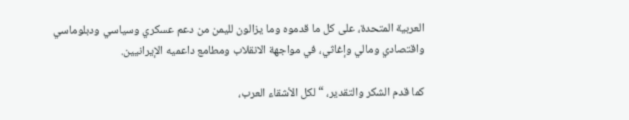العربية المتحدة، على كل ما قدموه وما يزالون لليمن من دعم عسكري وسياسي ودبلوماسي واقتصادي ومالي وإغاثي، في مواجهة الانقلاب ومطامع داعميه الإيرانيين.

كما قدم الشكر والتقدير، “لكل الأشقاء العرب،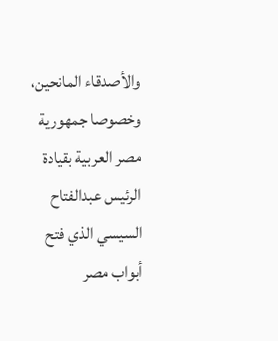والأصدقاء المانحين، وخصوصا جمهورية مصر العربية بقيادة الرئيس عبدالفتاح السيسي الذي فتح أبواب مصر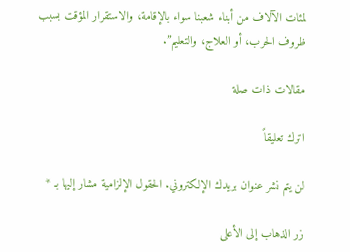لمئات الآلاف من أبناء شعبنا سواء بالإقامة، والاستقرار المؤقت بسبب ظروف الحرب، أو العلاج، والتعليم”.

مقالات ذات صلة

اترك تعليقاً

لن يتم نشر عنوان بريدك الإلكتروني. الحقول الإلزامية مشار إليها بـ *

زر الذهاب إلى الأعلى